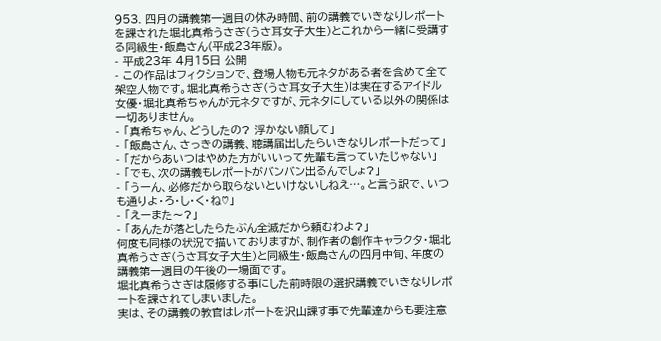953. 四月の講義第一週目の休み時間、前の講義でいきなりレポートを課された堀北真希うさぎ(うさ耳女子大生)とこれから一緒に受講する同級生・飯島さん(平成23年版)。
- 平成23年 4月15日 公開
- この作品はフィクションで、登場人物も元ネタがある者を含めて全て架空人物です。堀北真希うさぎ(うさ耳女子大生)は実在するアイドル女優・堀北真希ちゃんが元ネタですが、元ネタにしている以外の関係は一切ありません。
- 「真希ちゃん、どうしたの? 浮かない顔して」
- 「飯島さん、さっきの講義、聴講届出したらいきなりレポートだって」
- 「だからあいつはやめた方がいいって先輩も言っていたじゃない」
- 「でも、次の講義もレポートがバンバン出るんでしょ?」
- 「うーん、必修だから取らないといけないしねえ…。と言う訳で、いつも通りよ・ろ・し・く・ね♡」
- 「えーまた〜?」
- 「あんたが落としたらたぶん全滅だから頼むわよ?」
何度も同様の状況で描いておりますが、制作者の創作キャラクタ・堀北真希うさぎ(うさ耳女子大生)と同級生・飯島さんの四月中旬、年度の講義第一週目の午後の一場面です。
堀北真希うさぎは履修する事にした前時限の選択講義でいきなりレポートを課されてしまいました。
実は、その講義の教官はレポートを沢山課す事で先輩達からも要注意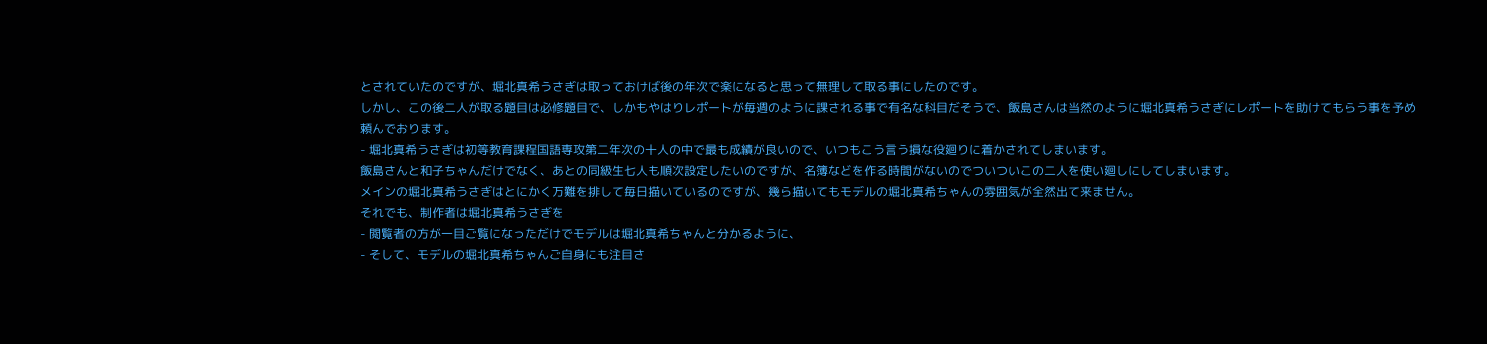とされていたのですが、堀北真希うさぎは取っておけば後の年次で楽になると思って無理して取る事にしたのです。
しかし、この後二人が取る題目は必修題目で、しかもやはりレポートが毎週のように課される事で有名な科目だそうで、飯島さんは当然のように堀北真希うさぎにレポートを助けてもらう事を予め頼んでおります。
- 堀北真希うさぎは初等教育課程国語専攻第二年次の十人の中で最も成績が良いので、いつもこう言う損な役廻りに着かされてしまいます。
飯島さんと和子ちゃんだけでなく、あとの同級生七人も順次設定したいのですが、名簿などを作る時間がないのでついついこの二人を使い廻しにしてしまいます。
メインの堀北真希うさぎはとにかく万難を排して毎日描いているのですが、幾ら描いてもモデルの堀北真希ちゃんの雰囲気が全然出て来ません。
それでも、制作者は堀北真希うさぎを
- 閲覧者の方が一目ご覧になっただけでモデルは堀北真希ちゃんと分かるように、
- そして、モデルの堀北真希ちゃんご自身にも注目さ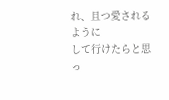れ、且つ愛されるように
して行けたらと思っ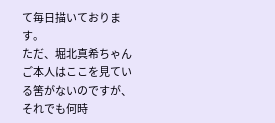て毎日描いております。
ただ、堀北真希ちゃんご本人はここを見ている筈がないのですが、それでも何時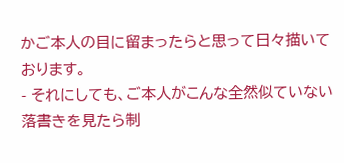かご本人の目に留まったらと思って日々描いております。
- それにしても、ご本人がこんな全然似ていない落書きを見たら制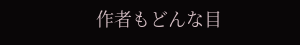作者もどんな目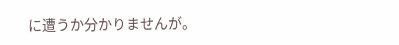に遭うか分かりませんが。